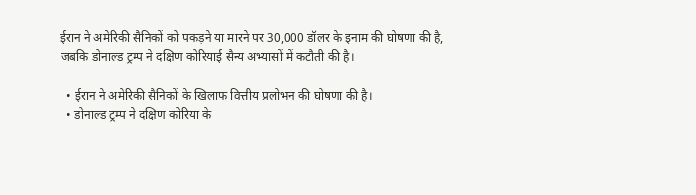ईरान ने अमेरिकी सैनिकों को पकड़ने या मारने पर 30,000 डॉलर के इनाम की घोषणा की है, जबकि डोनाल्ड ट्रम्प ने दक्षिण कोरियाई सैन्य अभ्यासों में कटौती की है।

  • ईरान ने अमेरिकी सैनिकों के खिलाफ वित्तीय प्रलोभन की घोषणा की है।
  • डोनाल्ड ट्रम्प ने दक्षिण कोरिया के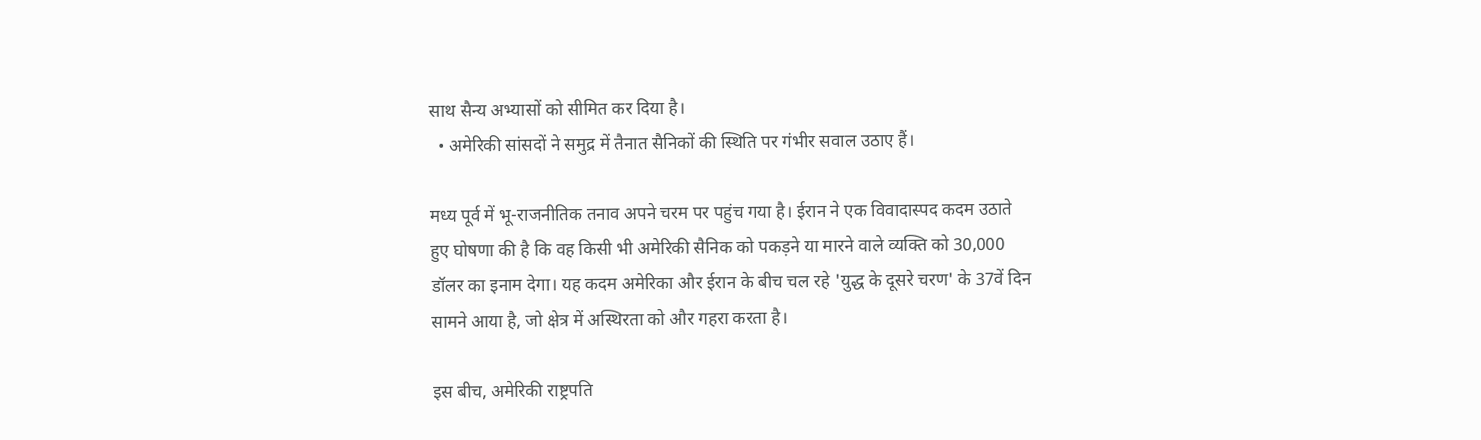साथ सैन्य अभ्यासों को सीमित कर दिया है।
  • अमेरिकी सांसदों ने समुद्र में तैनात सैनिकों की स्थिति पर गंभीर सवाल उठाए हैं।

मध्य पूर्व में भू-राजनीतिक तनाव अपने चरम पर पहुंच गया है। ईरान ने एक विवादास्पद कदम उठाते हुए घोषणा की है कि वह किसी भी अमेरिकी सैनिक को पकड़ने या मारने वाले व्यक्ति को 30,000 डॉलर का इनाम देगा। यह कदम अमेरिका और ईरान के बीच चल रहे 'युद्ध के दूसरे चरण' के 37वें दिन सामने आया है, जो क्षेत्र में अस्थिरता को और गहरा करता है।

इस बीच, अमेरिकी राष्ट्रपति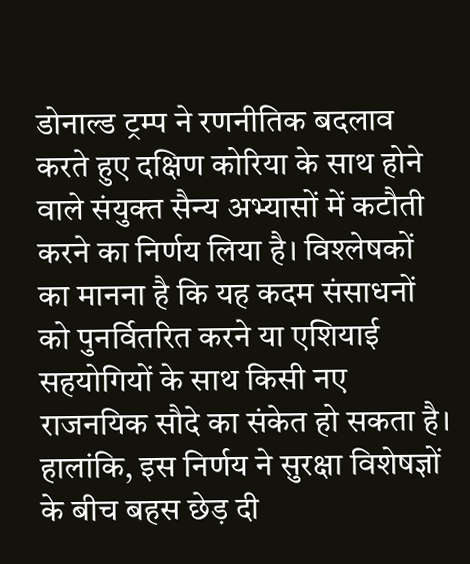डोनाल्ड ट्रम्प ने रणनीतिक बदलाव करते हुए दक्षिण कोरिया के साथ होने वाले संयुक्त सैन्य अभ्यासों में कटौती करने का निर्णय लिया है। विश्लेषकों का मानना है कि यह कदम संसाधनों को पुनर्वितरित करने या एशियाई सहयोगियों के साथ किसी नए राजनयिक सौदे का संकेत हो सकता है। हालांकि, इस निर्णय ने सुरक्षा विशेषज्ञों के बीच बहस छेड़ दी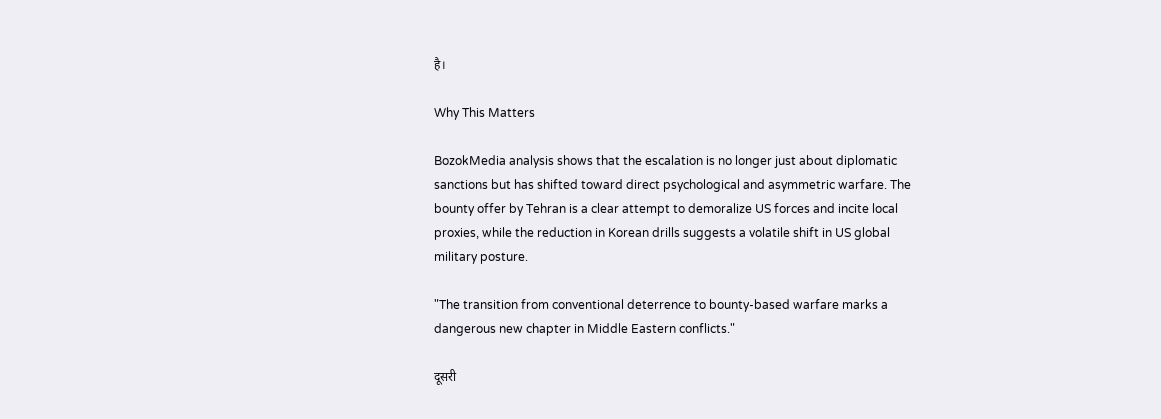है।

Why This Matters

BozokMedia analysis shows that the escalation is no longer just about diplomatic sanctions but has shifted toward direct psychological and asymmetric warfare. The bounty offer by Tehran is a clear attempt to demoralize US forces and incite local proxies, while the reduction in Korean drills suggests a volatile shift in US global military posture.

"The transition from conventional deterrence to bounty-based warfare marks a dangerous new chapter in Middle Eastern conflicts."

दूसरी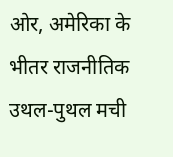ओर, अमेरिका के भीतर राजनीतिक उथल-पुथल मची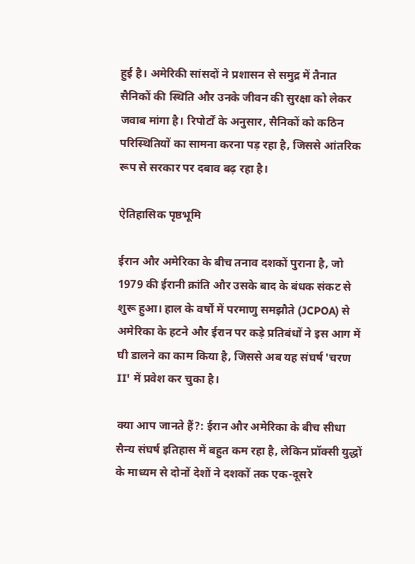हुई है। अमेरिकी सांसदों ने प्रशासन से समुद्र में तैनात सैनिकों की स्थिति और उनके जीवन की सुरक्षा को लेकर जवाब मांगा है। रिपोर्टों के अनुसार, सैनिकों को कठिन परिस्थितियों का सामना करना पड़ रहा है, जिससे आंतरिक रूप से सरकार पर दबाव बढ़ रहा है।

ऐतिहासिक पृष्ठभूमि

ईरान और अमेरिका के बीच तनाव दशकों पुराना है, जो 1979 की ईरानी क्रांति और उसके बाद के बंधक संकट से शुरू हुआ। हाल के वर्षों में परमाणु समझौते (JCPOA) से अमेरिका के हटने और ईरान पर कड़े प्रतिबंधों ने इस आग में घी डालने का काम किया है, जिससे अब यह संघर्ष 'चरण II' में प्रवेश कर चुका है।

क्या आप जानते हैं?: ईरान और अमेरिका के बीच सीधा सैन्य संघर्ष इतिहास में बहुत कम रहा है, लेकिन प्रॉक्सी युद्धों के माध्यम से दोनों देशों ने दशकों तक एक-दूसरे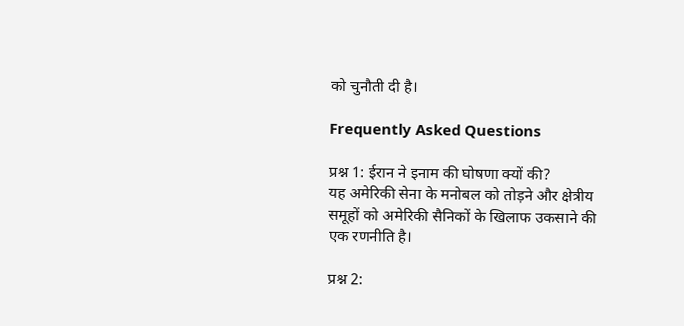को चुनौती दी है।

Frequently Asked Questions

प्रश्न 1: ईरान ने इनाम की घोषणा क्यों की?
यह अमेरिकी सेना के मनोबल को तोड़ने और क्षेत्रीय समूहों को अमेरिकी सैनिकों के खिलाफ उकसाने की एक रणनीति है।

प्रश्न 2: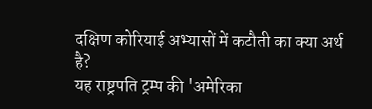दक्षिण कोरियाई अभ्यासों में कटौती का क्या अर्थ है?
यह राष्ट्रपति ट्रम्प की 'अमेरिका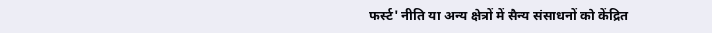फर्स्ट' नीति या अन्य क्षेत्रों में सैन्य संसाधनों को केंद्रित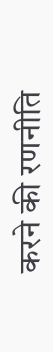करने की रणनीति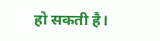हो सकती है।